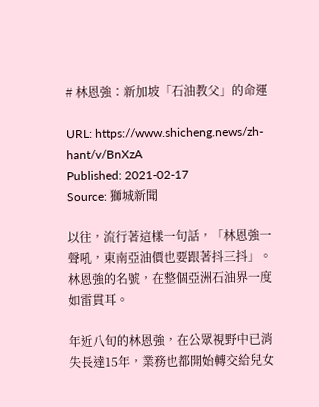# 林恩強：新加坡「石油教父」的命運

URL: https://www.shicheng.news/zh-hant/v/BnXzA
Published: 2021-02-17
Source: 獅城新聞

以往，流行著這樣一句話，「林恩強一聲吼，東南亞油價也要跟著抖三抖」。林恩強的名號，在整個亞洲石油界一度如雷貫耳。

年近八旬的林恩強，在公眾視野中已消失長達15年，業務也都開始轉交給兒女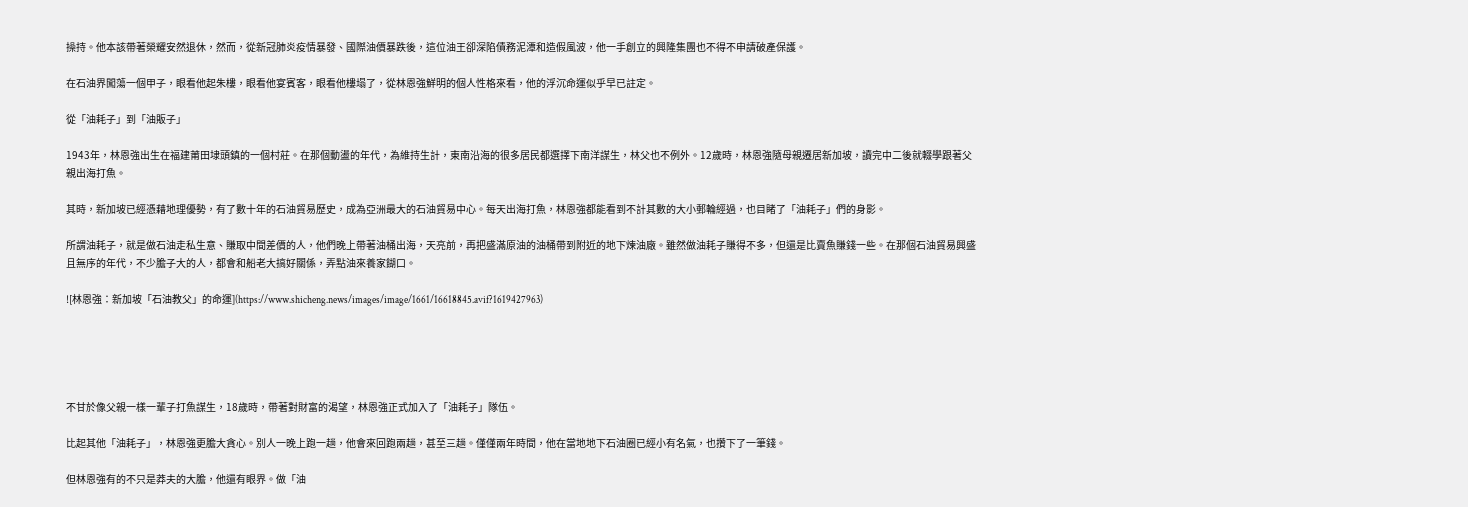操持。他本該帶著榮耀安然退休，然而，從新冠肺炎疫情暴發、國際油價暴跌後，這位油王卻深陷債務泥潭和造假風波，他一手創立的興隆集團也不得不申請破產保護。

在石油界闖蕩一個甲子，眼看他起朱樓，眼看他宴賓客，眼看他樓塌了，從林恩強鮮明的個人性格來看，他的浮沉命運似乎早已註定。

從「油耗子」到「油販子」

1943年，林恩強出生在福建莆田埭頭鎮的一個村莊。在那個動盪的年代，為維持生計，東南沿海的很多居民都選擇下南洋謀生，林父也不例外。12歲時，林恩強隨母親遷居新加坡，讀完中二後就輟學跟著父親出海打魚。

其時，新加坡已經憑藉地理優勢，有了數十年的石油貿易歷史，成為亞洲最大的石油貿易中心。每天出海打魚，林恩強都能看到不計其數的大小郵輪經過，也目睹了「油耗子」們的身影。

所謂油耗子，就是做石油走私生意、賺取中間差價的人，他們晚上帶著油桶出海，天亮前，再把盛滿原油的油桶帶到附近的地下煉油廠。雖然做油耗子賺得不多，但還是比賣魚賺錢一些。在那個石油貿易興盛且無序的年代，不少膽子大的人，都會和船老大搞好關係，弄點油來養家餬口。

![林恩強：新加坡「石油教父」的命運](https://www.shicheng.news/images/image/1661/16618845.avif?1619427963)





不甘於像父親一樣一輩子打魚謀生，18歲時，帶著對財富的渴望，林恩強正式加入了「油耗子」隊伍。

比起其他「油耗子」，林恩強更膽大貪心。別人一晚上跑一趟，他會來回跑兩趟，甚至三趟。僅僅兩年時間，他在當地地下石油圈已經小有名氣，也攢下了一筆錢。

但林恩強有的不只是莽夫的大膽，他還有眼界。做「油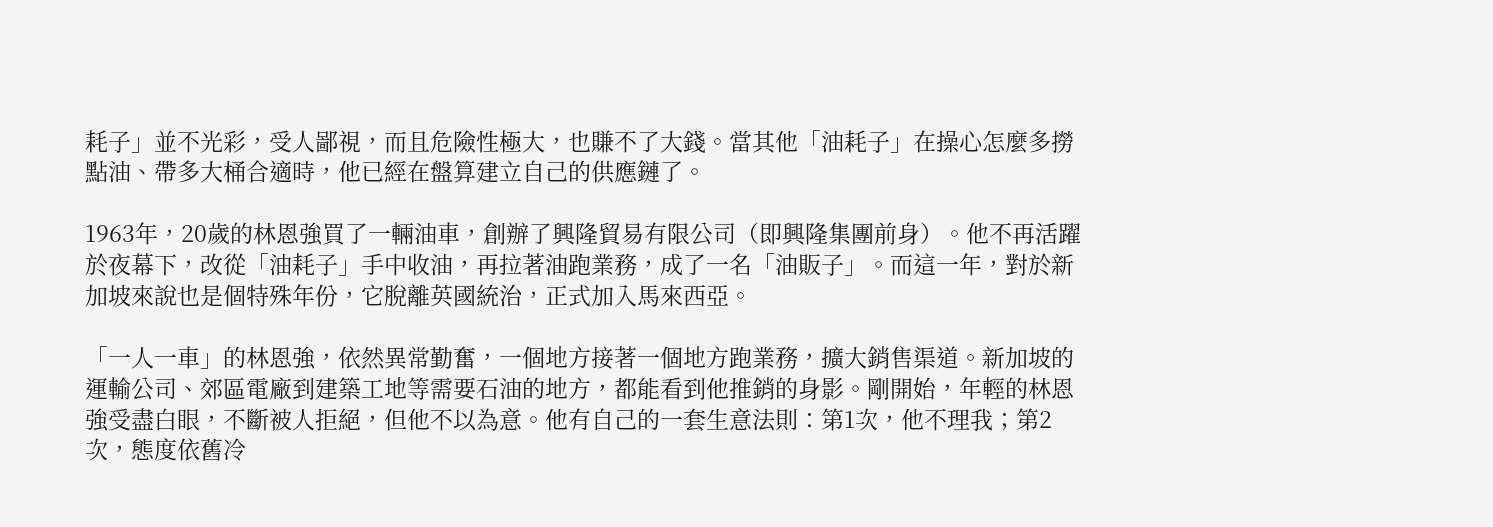耗子」並不光彩，受人鄙視，而且危險性極大，也賺不了大錢。當其他「油耗子」在操心怎麼多撈點油、帶多大桶合適時，他已經在盤算建立自己的供應鏈了。

1963年，20歲的林恩強買了一輛油車，創辦了興隆貿易有限公司（即興隆集團前身）。他不再活躍於夜幕下，改從「油耗子」手中收油，再拉著油跑業務，成了一名「油販子」。而這一年，對於新加坡來說也是個特殊年份，它脫離英國統治，正式加入馬來西亞。

「一人一車」的林恩強，依然異常勤奮，一個地方接著一個地方跑業務，擴大銷售渠道。新加坡的運輸公司、郊區電廠到建築工地等需要石油的地方，都能看到他推銷的身影。剛開始，年輕的林恩強受盡白眼，不斷被人拒絕，但他不以為意。他有自己的一套生意法則：第1次，他不理我；第2次，態度依舊冷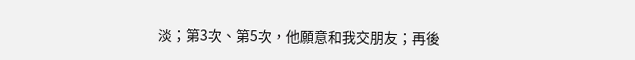淡；第3次、第5次，他願意和我交朋友；再後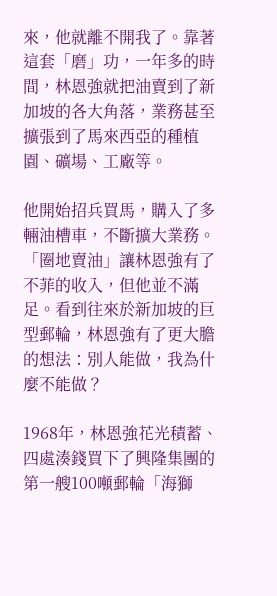來，他就離不開我了。靠著這套「磨」功，一年多的時間，林恩強就把油賣到了新加坡的各大角落，業務甚至擴張到了馬來西亞的種植園、礦場、工廠等。

他開始招兵買馬，購入了多輛油槽車，不斷擴大業務。「圈地賣油」讓林恩強有了不菲的收入，但他並不滿足。看到往來於新加坡的巨型郵輪，林恩強有了更大膽的想法：別人能做，我為什麼不能做？

1968年，林恩強花光積蓄、四處湊錢買下了興隆集團的第一艘100噸郵輪「海獅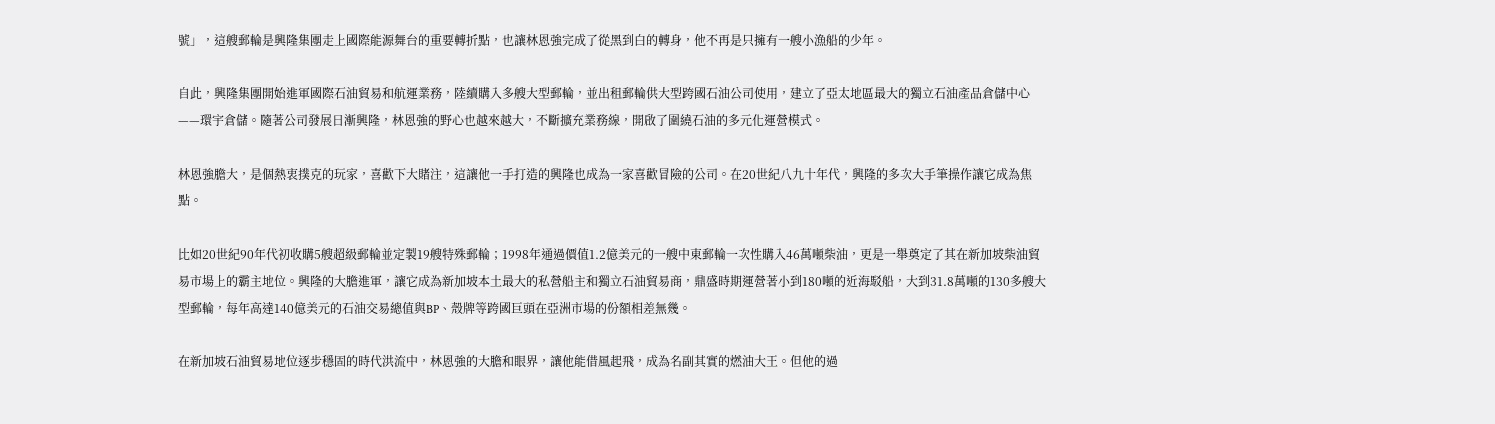號」，這艘郵輪是興隆集團走上國際能源舞台的重要轉折點，也讓林恩強完成了從黑到白的轉身，他不再是只擁有一艘小漁船的少年。

自此，興隆集團開始進軍國際石油貿易和航運業務，陸續購入多艘大型郵輪，並出租郵輪供大型跨國石油公司使用，建立了亞太地區最大的獨立石油產品倉儲中心——環宇倉儲。隨著公司發展日漸興隆，林恩強的野心也越來越大，不斷擴充業務線，開啟了圍繞石油的多元化運營模式。

林恩強膽大，是個熱衷撲克的玩家，喜歡下大賭注，這讓他一手打造的興隆也成為一家喜歡冒險的公司。在20世紀八九十年代，興隆的多次大手筆操作讓它成為焦點。

比如20世紀90年代初收購5艘超級郵輪並定製19艘特殊郵輪；1998年通過價值1.2億美元的一艘中東郵輪一次性購入46萬噸柴油，更是一舉奠定了其在新加坡柴油貿易市場上的霸主地位。興隆的大膽進軍，讓它成為新加坡本土最大的私營船主和獨立石油貿易商，鼎盛時期運營著小到180噸的近海駁船，大到31.8萬噸的130多艘大型郵輪，每年高達140億美元的石油交易總值與BP、殼牌等跨國巨頭在亞洲市場的份額相差無幾。

在新加坡石油貿易地位逐步穩固的時代洪流中，林恩強的大膽和眼界，讓他能借風起飛，成為名副其實的燃油大王。但他的過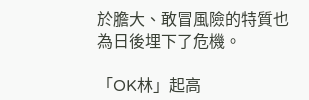於膽大、敢冒風險的特質也為日後埋下了危機。

「OK林」起高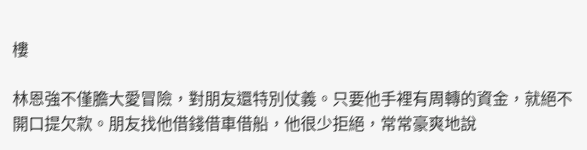樓

林恩強不僅膽大愛冒險，對朋友還特別仗義。只要他手裡有周轉的資金，就絕不開口提欠款。朋友找他借錢借車借船，他很少拒絕，常常豪爽地說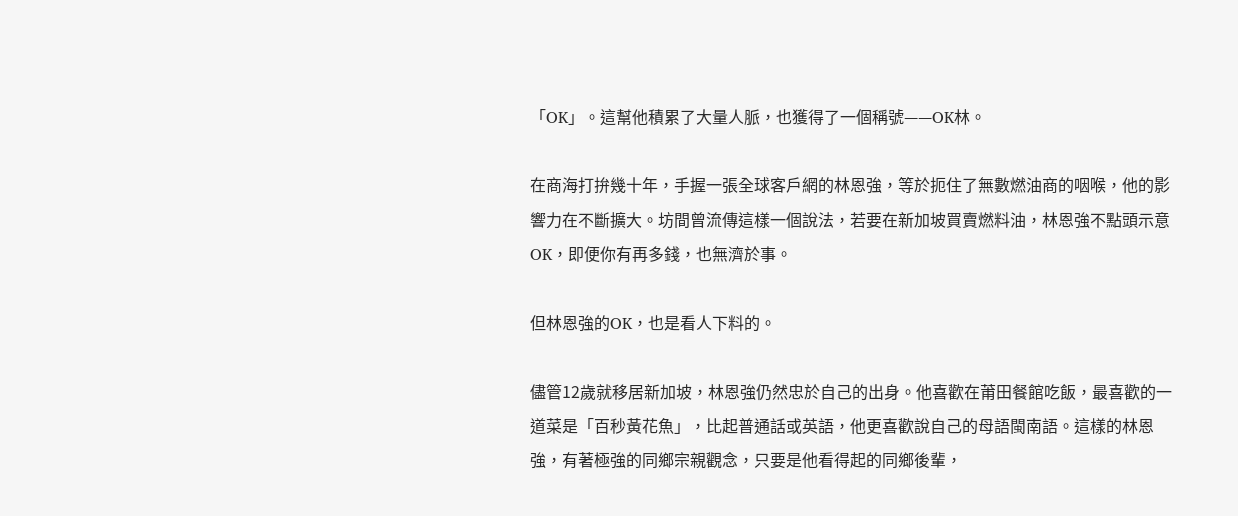「OK」。這幫他積累了大量人脈，也獲得了一個稱號——OK林。

在商海打拚幾十年，手握一張全球客戶網的林恩強，等於扼住了無數燃油商的咽喉，他的影響力在不斷擴大。坊間曾流傳這樣一個說法，若要在新加坡買賣燃料油，林恩強不點頭示意OK，即便你有再多錢，也無濟於事。

但林恩強的OK，也是看人下料的。

儘管12歲就移居新加坡，林恩強仍然忠於自己的出身。他喜歡在莆田餐館吃飯，最喜歡的一道菜是「百秒黃花魚」，比起普通話或英語，他更喜歡說自己的母語閩南語。這樣的林恩強，有著極強的同鄉宗親觀念，只要是他看得起的同鄉後輩，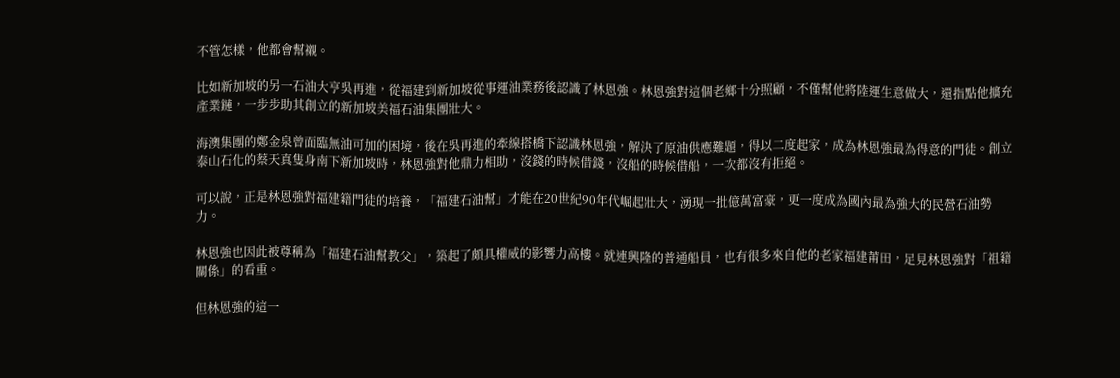不管怎樣，他都會幫襯。

比如新加坡的另一石油大亨吳再進，從福建到新加坡從事運油業務後認識了林恩強。林恩強對這個老鄉十分照顧，不僅幫他將陸運生意做大，還指點他擴充產業鏈，一步步助其創立的新加坡美福石油集團壯大。

海澳集團的鄭金泉曾面臨無油可加的困境，後在吳再進的牽線搭橋下認識林恩強，解決了原油供應難題，得以二度起家，成為林恩強最為得意的門徒。創立泰山石化的蔡天真隻身南下新加坡時，林恩強對他鼎力相助，沒錢的時候借錢，沒船的時候借船，一次都沒有拒絕。

可以說，正是林恩強對福建籍門徒的培養，「福建石油幫」才能在20世紀90年代崛起壯大，湧現一批億萬富豪，更一度成為國內最為強大的民營石油勢力。

林恩強也因此被尊稱為「福建石油幫教父」，築起了頗具權威的影響力高樓。就連興隆的普通船員，也有很多來自他的老家福建莆田，足見林恩強對「祖籍關係」的看重。

但林恩強的這一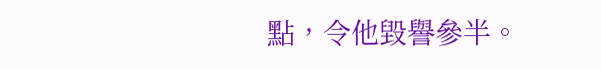點，令他毀譽參半。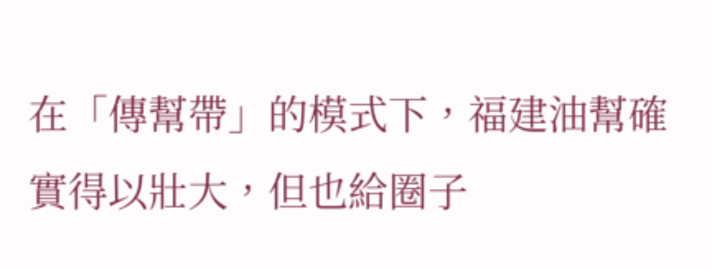在「傳幫帶」的模式下，福建油幫確實得以壯大，但也給圈子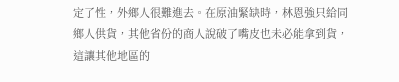定了性，外鄉人很難進去。在原油緊缺時，林恩強只給同鄉人供貨，其他省份的商人說破了嘴皮也未必能拿到貨，這讓其他地區的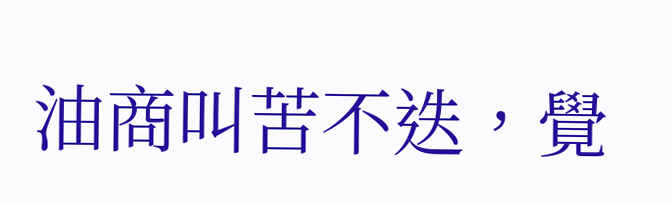油商叫苦不迭，覺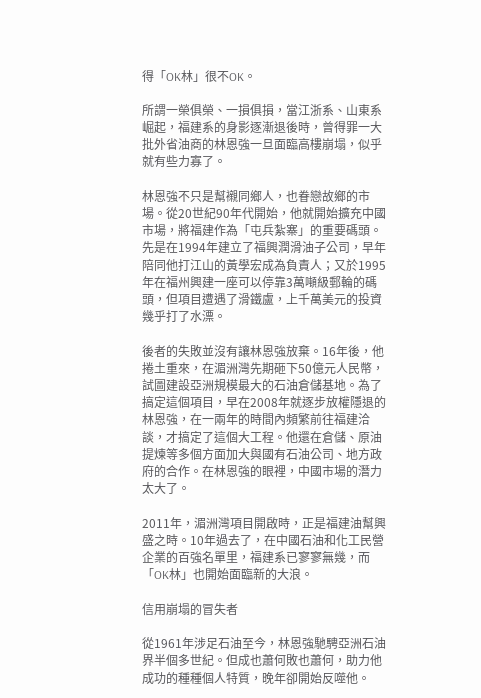得「OK林」很不OK。

所謂一榮俱榮、一損俱損，當江浙系、山東系崛起，福建系的身影逐漸退後時，曾得罪一大批外省油商的林恩強一旦面臨高樓崩塌，似乎就有些力寡了。

林恩強不只是幫襯同鄉人，也眷戀故鄉的市場。從20世紀90年代開始，他就開始擴充中國市場，將福建作為「屯兵紮寨」的重要碼頭。先是在1994年建立了福興潤滑油子公司，早年陪同他打江山的黃學宏成為負責人；又於1995年在福州興建一座可以停靠3萬噸級郵輪的碼頭，但項目遭遇了滑鐵盧，上千萬美元的投資幾乎打了水漂。

後者的失敗並沒有讓林恩強放棄。16年後，他捲土重來，在湄洲灣先期砸下50億元人民幣，試圖建設亞洲規模最大的石油倉儲基地。為了搞定這個項目，早在2008年就逐步放權隱退的林恩強，在一兩年的時間內頻繁前往福建洽談，才搞定了這個大工程。他還在倉儲、原油提煉等多個方面加大與國有石油公司、地方政府的合作。在林恩強的眼裡，中國市場的潛力太大了。

2011年，湄洲灣項目開啟時，正是福建油幫興盛之時。10年過去了，在中國石油和化工民營企業的百強名單里，福建系已寥寥無幾，而「OK林」也開始面臨新的大浪。

信用崩塌的冒失者

從1961年涉足石油至今，林恩強馳騁亞洲石油界半個多世紀。但成也蕭何敗也蕭何，助力他成功的種種個人特質，晚年卻開始反噬他。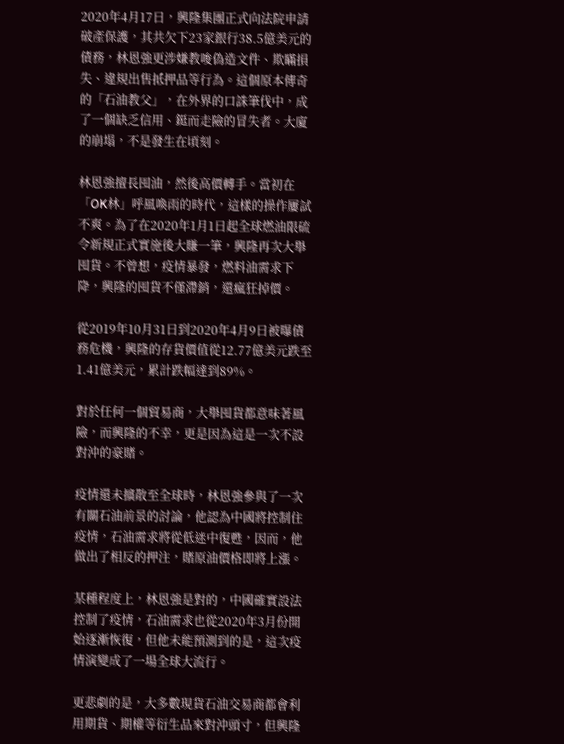2020年4月17日，興隆集團正式向法院申請破產保護，其共欠下23家銀行38.5億美元的債務，林恩強更涉嫌教唆偽造文件、欺瞞損失、違規出售抵押品等行為。這個原本傳奇的「石油教父」，在外界的口誅筆伐中，成了一個缺乏信用、鋌而走險的冒失者。大廈的崩塌，不是發生在頃刻。

林恩強擅長囤油，然後高價轉手。當初在「OK林」呼風喚雨的時代，這樣的操作屢試不爽。為了在2020年1月1日起全球燃油限硫令新規正式實施後大賺一筆，興隆再次大舉囤貨。不曾想，疫情暴發，燃料油需求下降，興隆的囤貨不僅滯銷，還瘋狂掉價。

從2019年10月31日到2020年4月9日被曝債務危機，興隆的存貨價值從12.77億美元跌至1.41億美元，累計跌幅達到89%。

對於任何一個貿易商，大舉囤貨都意味著風險，而興隆的不幸，更是因為這是一次不設對沖的豪賭。

疫情還未擴散至全球時，林恩強參與了一次有關石油前景的討論，他認為中國將控制住疫情，石油需求將從低迷中復甦，因而，他做出了相反的押注，賭原油價格即將上漲。

某種程度上，林恩強是對的，中國確實設法控制了疫情，石油需求也從2020年3月份開始逐漸恢復，但他未能預測到的是，這次疫情演變成了一場全球大流行。

更悲劇的是，大多數現貨石油交易商都會利用期貨、期權等衍生品來對沖頭寸，但興隆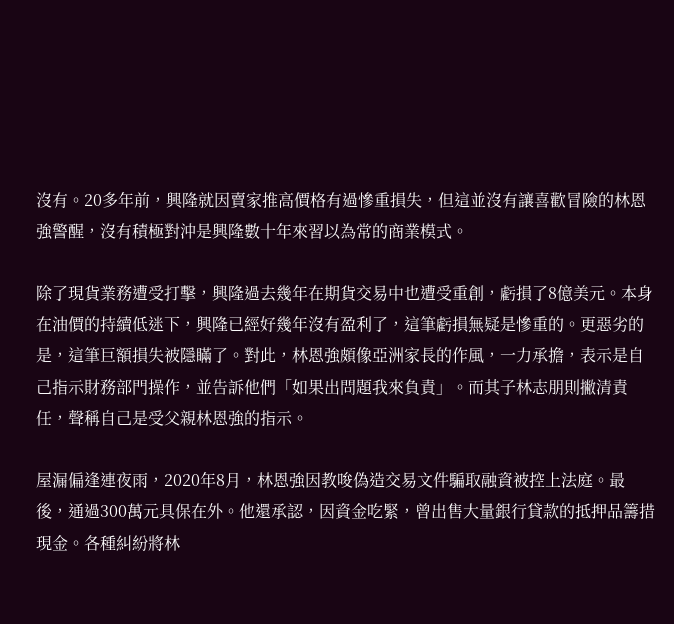沒有。20多年前，興隆就因賣家推高價格有過慘重損失，但這並沒有讓喜歡冒險的林恩強警醒，沒有積極對沖是興隆數十年來習以為常的商業模式。

除了現貨業務遭受打擊，興隆過去幾年在期貨交易中也遭受重創，虧損了8億美元。本身在油價的持續低迷下，興隆已經好幾年沒有盈利了，這筆虧損無疑是慘重的。更惡劣的是，這筆巨額損失被隱瞞了。對此，林恩強頗像亞洲家長的作風，一力承擔，表示是自己指示財務部門操作，並告訴他們「如果出問題我來負責」。而其子林志朋則撇清責任，聲稱自己是受父親林恩強的指示。

屋漏偏逢連夜雨，2020年8月，林恩強因教唆偽造交易文件騙取融資被控上法庭。最後，通過300萬元具保在外。他還承認，因資金吃緊，曾出售大量銀行貸款的抵押品籌措現金。各種糾紛將林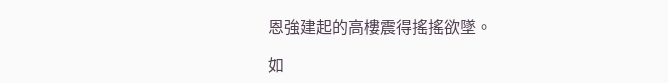恩強建起的高樓震得搖搖欲墜。

如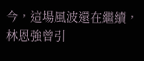今，這場風波還在繼續，林恩強曾引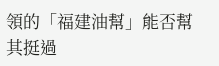領的「福建油幫」能否幫其挺過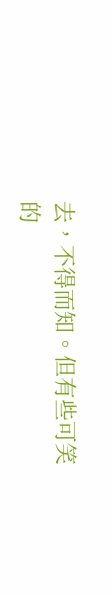去，不得而知。但有些可笑的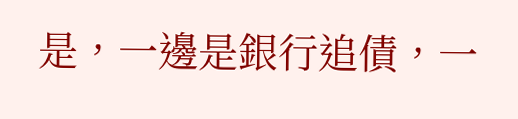是，一邊是銀行追債，一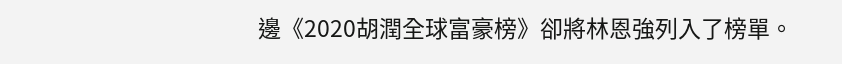邊《2020胡潤全球富豪榜》卻將林恩強列入了榜單。